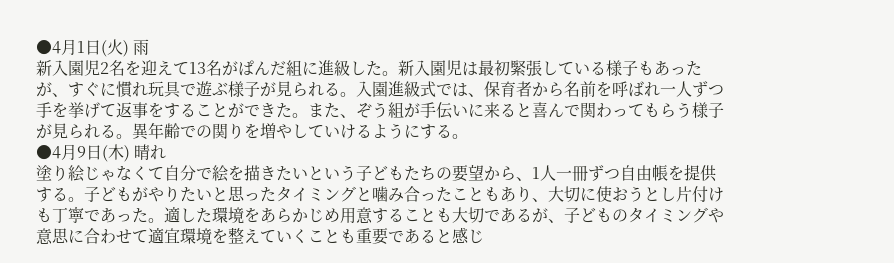●4月1日(火) 雨
新入園児2名を迎えて13名がぱんだ組に進級した。新入園児は最初緊張している様子もあったが、すぐに慣れ玩具で遊ぶ様子が見られる。入園進級式では、保育者から名前を呼ばれ一人ずつ手を挙げて返事をすることができた。また、ぞう組が手伝いに来ると喜んで関わってもらう様子が見られる。異年齢での関りを増やしていけるようにする。
●4月9日(木) 晴れ
塗り絵じゃなくて自分で絵を描きたいという子どもたちの要望から、1人一冊ずつ自由帳を提供する。子どもがやりたいと思ったタイミングと噛み合ったこともあり、大切に使おうとし片付けも丁寧であった。適した環境をあらかじめ用意することも大切であるが、子どものタイミングや意思に合わせて適宜環境を整えていくことも重要であると感じ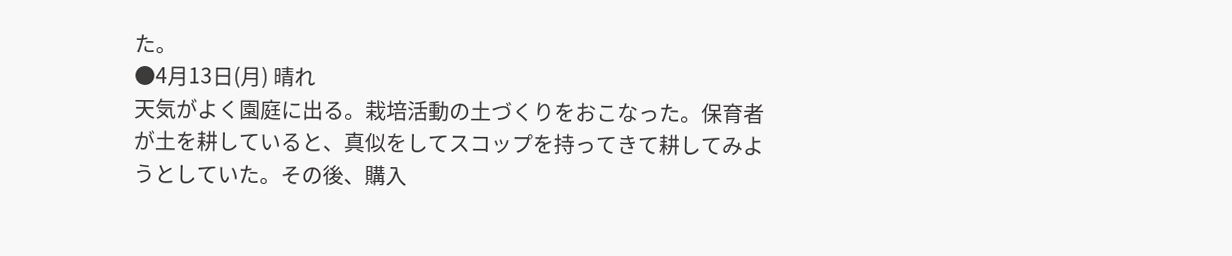た。
●4月13日(月) 晴れ
天気がよく園庭に出る。栽培活動の土づくりをおこなった。保育者が土を耕していると、真似をしてスコップを持ってきて耕してみようとしていた。その後、購入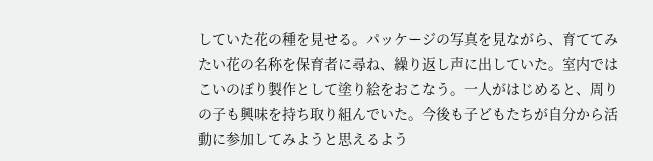していた花の種を見せる。パッケージの写真を見ながら、育ててみたい花の名称を保育者に尋ね、繰り返し声に出していた。室内ではこいのぼり製作として塗り絵をおこなう。一人がはじめると、周りの子も興味を持ち取り組んでいた。今後も子どもたちが自分から活動に参加してみようと思えるよう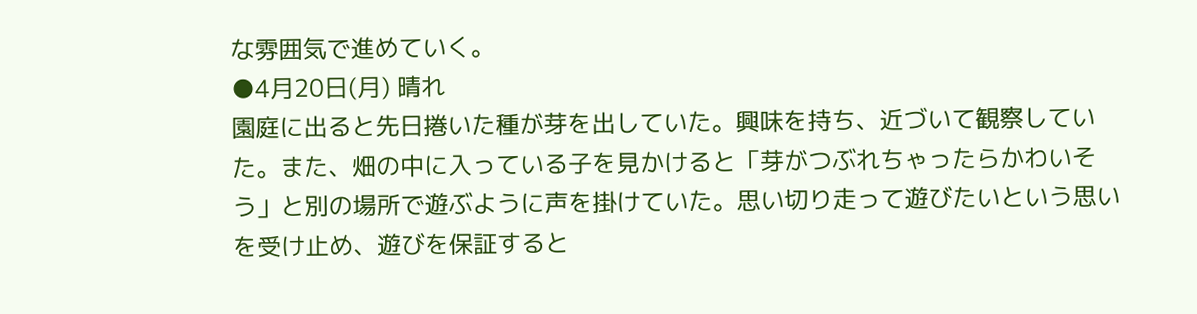な雰囲気で進めていく。
●4月20日(月) 晴れ
園庭に出ると先日捲いた種が芽を出していた。興味を持ち、近づいて観察していた。また、畑の中に入っている子を見かけると「芽がつぶれちゃったらかわいそう」と別の場所で遊ぶように声を掛けていた。思い切り走って遊びたいという思いを受け止め、遊びを保証すると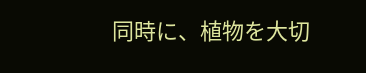同時に、植物を大切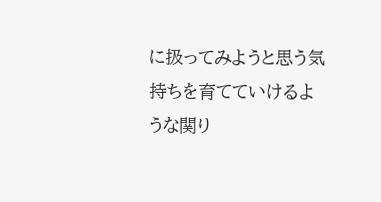に扱ってみようと思う気持ちを育てていけるような関り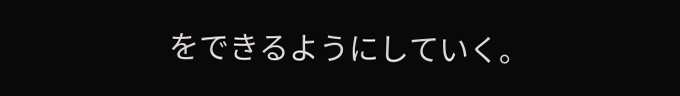をできるようにしていく。